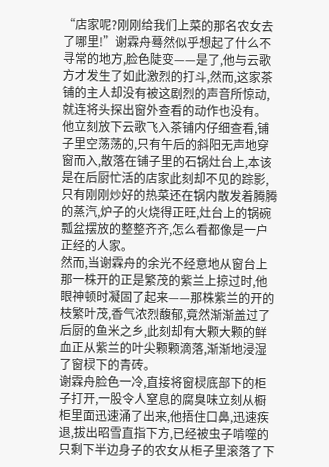“店家呢?刚刚给我们上菜的那名农女去了哪里!”谢霖舟蓦然似乎想起了什么不寻常的地方,脸色陡变——是了,他与云歌方才发生了如此激烈的打斗,然而,这家茶铺的主人却没有被这剧烈的声音所惊动,就连将头探出窗外查看的动作也没有。
他立刻放下云歌飞入茶铺内仔细查看,铺子里空荡荡的,只有午后的斜阳无声地穿窗而入,散落在铺子里的石锅灶台上,本该是在后厨忙活的店家此刻却不见的踪影,只有刚刚炒好的热菜还在锅内散发着腾腾的蒸汽,炉子的火烧得正旺,灶台上的锅碗瓢盆摆放的整整齐齐,怎么看都像是一户正经的人家。
然而,当谢霖舟的余光不经意地从窗台上那一株开的正是繁茂的紫兰上掠过时,他眼神顿时凝固了起来——那株紫兰的开的枝繁叶茂,香气浓烈馥郁,竟然渐渐盖过了后厨的鱼米之乡,此刻却有大颗大颗的鲜血正从紫兰的叶尖颗颗滴落,渐渐地浸湿了窗棂下的青砖。
谢霖舟脸色一冷,直接将窗棂底部下的柜子打开,一股令人窒息的腐臭味立刻从橱柜里面迅速涌了出来,他捂住口鼻,迅速疾退,拔出昭雪直指下方,已经被虫子啃噬的只剩下半边身子的农女从柜子里滚落了下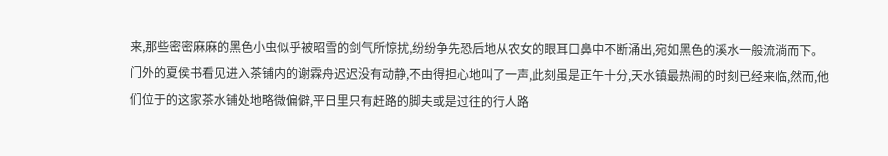来,那些密密麻麻的黑色小虫似乎被昭雪的剑气所惊扰,纷纷争先恐后地从农女的眼耳口鼻中不断涌出,宛如黑色的溪水一般流淌而下。
门外的夏侯书看见进入茶铺内的谢霖舟迟迟没有动静,不由得担心地叫了一声,此刻虽是正午十分,天水镇最热闹的时刻已经来临,然而,他们位于的这家茶水铺处地略微偏僻,平日里只有赶路的脚夫或是过往的行人路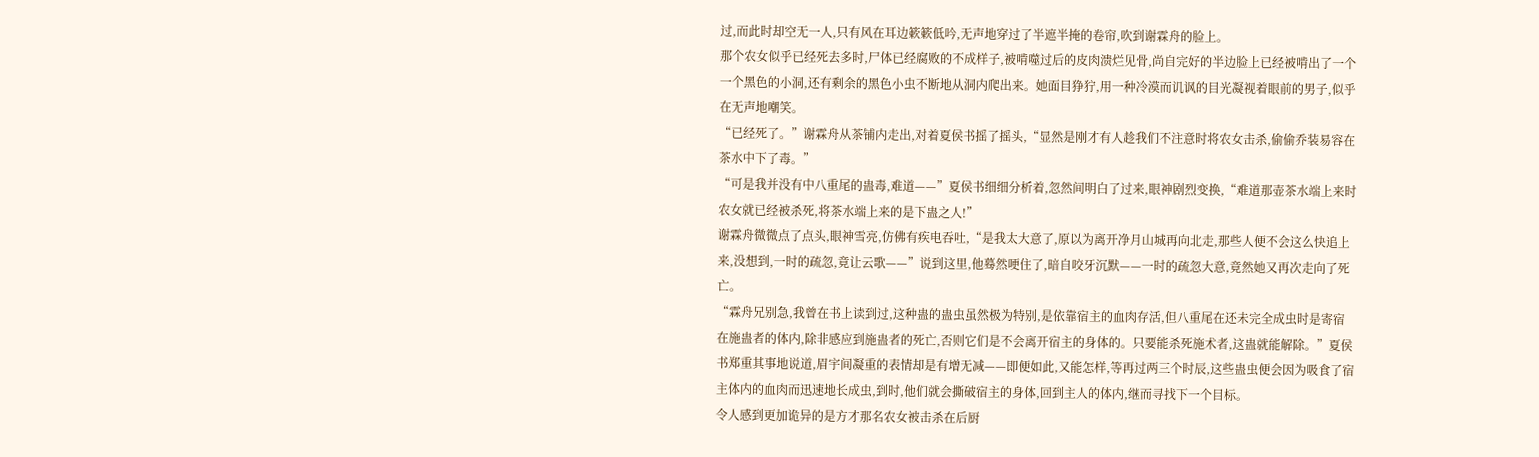过,而此时却空无一人,只有风在耳边簌簌低吟,无声地穿过了半遮半掩的卷帘,吹到谢霖舟的脸上。
那个农女似乎已经死去多时,尸体已经腐败的不成样子,被啃噬过后的皮肉溃烂见骨,尚自完好的半边脸上已经被啃出了一个一个黑色的小洞,还有剩余的黑色小虫不断地从洞内爬出来。她面目狰狞,用一种冷漠而讥讽的目光凝视着眼前的男子,似乎在无声地嘲笑。
“已经死了。”谢霖舟从茶铺内走出,对着夏侯书摇了摇头,“显然是刚才有人趁我们不注意时将农女击杀,偷偷乔装易容在茶水中下了毒。”
“可是我并没有中八重尾的蛊毒,难道——”夏侯书细细分析着,忽然间明白了过来,眼神剧烈变换,“难道那壶茶水端上来时农女就已经被杀死,将茶水端上来的是下蛊之人!”
谢霖舟微微点了点头,眼神雪亮,仿佛有疾电吞吐,“是我太大意了,原以为离开净月山城再向北走,那些人便不会这么快追上来,没想到,一时的疏忽,竟让云歌——”说到这里,他蓦然哽住了,暗自咬牙沉默——一时的疏忽大意,竟然她又再次走向了死亡。
“霖舟兄别急,我曾在书上读到过,这种蛊的蛊虫虽然极为特别,是依靠宿主的血肉存活,但八重尾在还未完全成虫时是寄宿在施蛊者的体内,除非感应到施蛊者的死亡,否则它们是不会离开宿主的身体的。只要能杀死施术者,这蛊就能解除。”夏侯书郑重其事地说道,眉宇间凝重的表情却是有增无减——即便如此,又能怎样,等再过两三个时辰,这些蛊虫便会因为吸食了宿主体内的血肉而迅速地长成虫,到时,他们就会撕破宿主的身体,回到主人的体内,继而寻找下一个目标。
令人感到更加诡异的是方才那名农女被击杀在后厨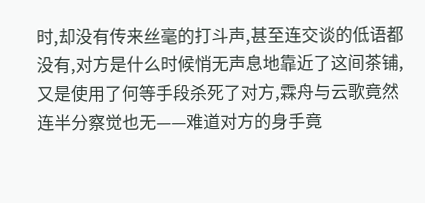时,却没有传来丝毫的打斗声,甚至连交谈的低语都没有,对方是什么时候悄无声息地靠近了这间茶铺,又是使用了何等手段杀死了对方,霖舟与云歌竟然连半分察觉也无——难道对方的身手竟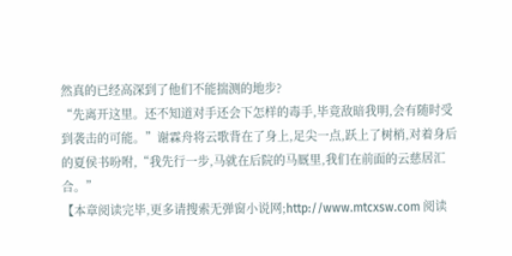然真的已经高深到了他们不能揣测的地步?
“先离开这里。还不知道对手还会下怎样的毒手,毕竟敌暗我明,会有随时受到袭击的可能。”谢霖舟将云歌背在了身上,足尖一点,跃上了树梢,对着身后的夏侯书吩咐,“我先行一步,马就在后院的马厩里,我们在前面的云慈居汇合。”
【本章阅读完毕,更多请搜索无弹窗小说网;http://www.mtcxsw.com 阅读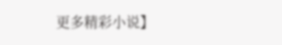更多精彩小说】